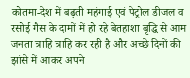कोतमा-देश में बढ़ती महंगाई एवं पेट्रोल डीजल व रसोई गैस के दामों में हो रहे बेतहाशा बृद्धि से आम जनता त्राहि त्राहि कर रही है और अच्छे दिनों की झांसे में आकर अपने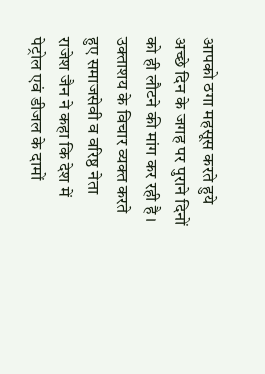आपको ठगा महसूस करते हुये अच्छे दिन के जगह पर पुराने दिनों को ही लौटने की मांग कर रही है । उक्ताशय के विचार व्यक्त करते हुए समाजसेवी व वरिष्ठ नेता राजेश जैन ने कहा कि देश में पेट्रोल एवं डीजल के दामों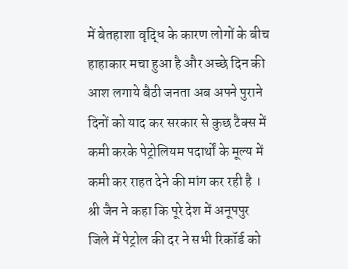में बेतहाशा वृद्धि के कारण लोगों के बीच हाहाकार मचा हुआ है और अच्छे दिन की आश लगाये बैठी जनता अब अपने पुराने दिनों को याद कर सरकार से कुछ टैक्स में कमी करके पेट्रोलियम पदार्थों के मूल्य में कमी कर राहत देने की मांग कर रही है । श्री जैन ने कहा कि पूरे देश में अनूपपुर जिले में पेट्रोल की दर ने सभी रिकॉर्ड को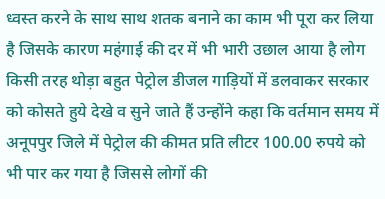ध्वस्त करने के साथ साथ शतक बनाने का काम भी पूरा कर लिया है जिसके कारण महंगाई की दर में भी भारी उछाल आया है लोग किसी तरह थोड़ा बहुत पेट्रोल डीजल गाड़ियों में डलवाकर सरकार को कोसते हुये देखे व सुने जाते हैं उन्होंने कहा कि वर्तमान समय में अनूपपुर जिले में पेट्रोल की कीमत प्रति लीटर 100.00 रुपये को भी पार कर गया है जिससे लोगों की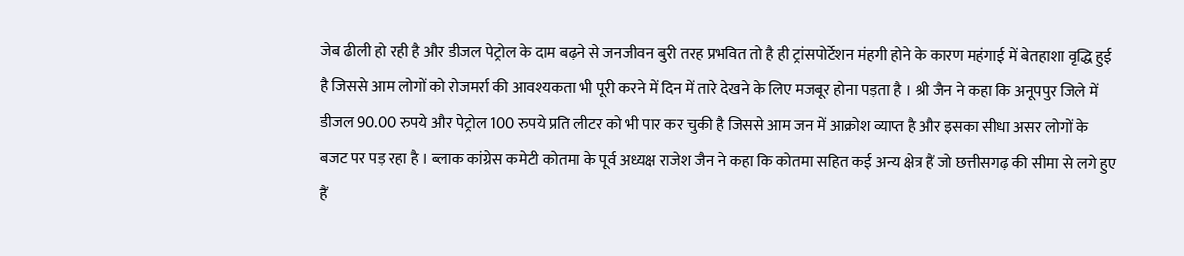जेब ढीली हो रही है और डीजल पेट्रोल के दाम बढ़ने से जनजीवन बुरी तरह प्रभवित तो है ही ट्रांसपोर्टेशन मंहगी होने के कारण महंगाई में बेतहाशा वृद्धि हुई है जिससे आम लोगों को रोजमर्रा की आवश्यकता भी पूरी करने में दिन में तारे देखने के लिए मजबूर होना पड़ता है । श्री जैन ने कहा कि अनूपपुर जिले में डीजल 90.00 रुपये और पेट्रोल 100 रुपये प्रति लीटर को भी पार कर चुकी है जिससे आम जन में आक्रोश व्याप्त है और इसका सीधा असर लोगों के बजट पर पड़ रहा है । ब्लाक कांग्रेस कमेटी कोतमा के पूर्व अध्यक्ष राजेश जैन ने कहा कि कोतमा सहित कई अन्य क्षेत्र हैं जो छत्तीसगढ़ की सीमा से लगे हुए हैं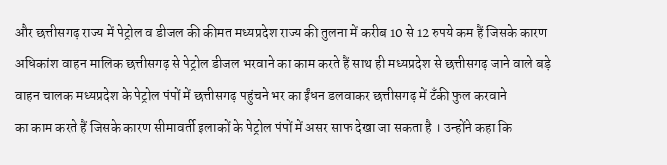और छत्तीसगढ़ राज्य में पेट्रोल व डीजल की कीमत मध्यप्रदेश राज्य की तुलना में करीब 10 से 12 रुपये कम हैं जिसके कारण अधिकांश वाहन मालिक छत्तीसगढ़ से पेट्रोल डीजल भरवाने का काम करते हैं साथ ही मध्यप्रदेश से छत्तीसगढ़ जाने वाले बड़े वाहन चालक मध्यप्रदेश के पेट्रोल पंपों में छत्तीसगढ़ पहुंचने भर का ईंधन डलवाकर छत्तीसगढ़ में टँकी फुल करवाने
का काम करते हैं जिसके कारण सीमावर्ती इलाकों के पेट्रोल पंपों में असर साफ देखा जा सकता है । उन्होंने कहा कि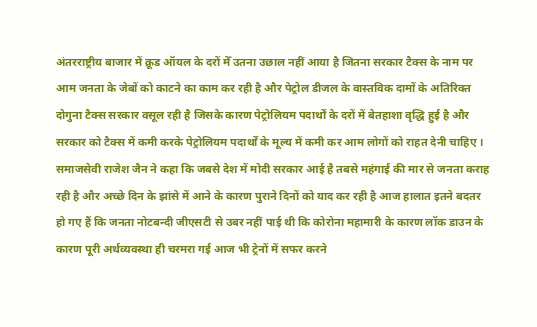अंतरराष्ट्रीय बाजार में क्रूड ऑयल के दरों मेँ उतना उछाल नहीं आया है जितना सरकार टैक्स के नाम पर आम जनता के जेबों को काटने का काम कर रही है और पेट्रोल डीजल के वास्तविक दामों के अतिरिक्त दोगुना टैक्स सरकार वसूल रही है जिसके कारण पेट्रोलियम पदार्थों के दरों में बेतहाशा वृद्धि हुई है और सरकार को टैक्स में कमी करके पेट्रोलियम पदार्थों के मूल्य में कमी कर आम लोगों को राहत देनी चाहिए । समाजसेवी राजेश जैन ने कहा कि जबसे देश में मोदी सरकार आई है तबसे महंगाई की मार से जनता कराह रही है और अच्छे दिन के झांसे में आने के कारण पुराने दिनों को याद कर रही है आज हालात इतने बदतर हो गए हैं कि जनता नोटबन्दी जीएसटी से उबर नहीं पाई थी कि कोरोना महामारी के कारण लॉक डाउन के कारण पूरी अर्थव्यवस्था ही चरमरा गई आज भी ट्रेनों में सफर करने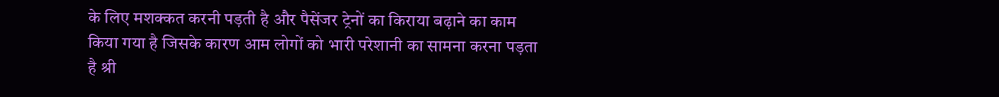के लिए मशक्कत करनी पड़ती है और पैसेंजर ट्रेनों का किराया बढ़ाने का काम किया गया है जिसके कारण आम लोगों को भारी परेशानी का सामना करना पड़ता है श्री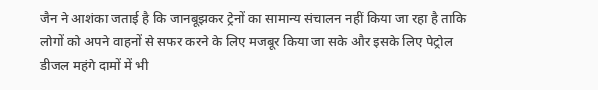जैन ने आशंका जताई है कि जानबूझकर ट्रेनों का सामान्य संचालन नहीं किया जा रहा है ताकि लोगों को अपने वाहनों से सफर करने के लिए मजबूर किया जा सके और इसके लिए पेट्रोल डीजल महंगे दामों में भी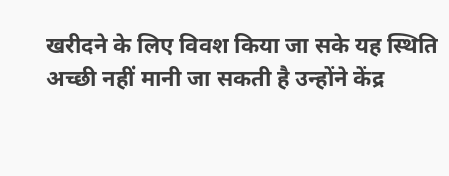खरीदने के लिए विवश किया जा सके यह स्थिति अच्छी नहीं मानी जा सकती है उन्होंने केंद्र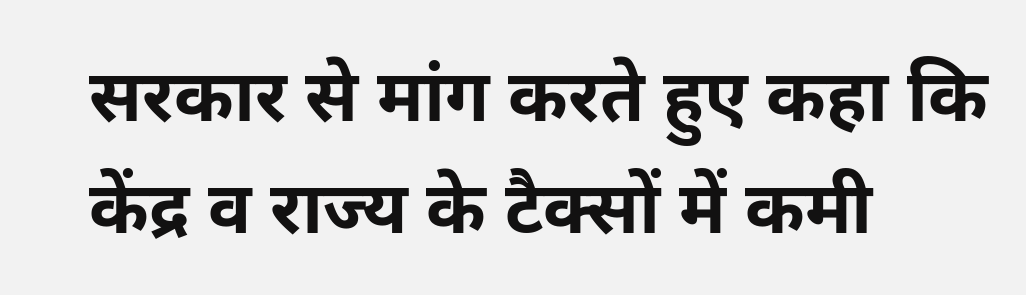सरकार से मांग करते हुए कहा कि केंद्र व राज्य के टैक्सों में कमी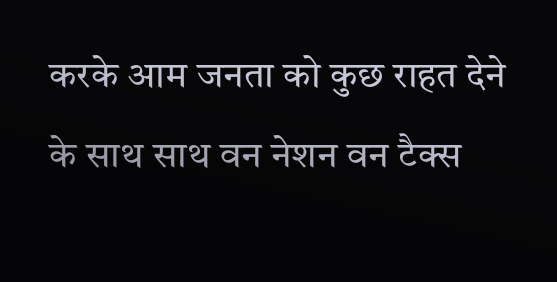करके आम जनता को कुछ राहत देने के साथ साथ वन नेशन वन टैक्स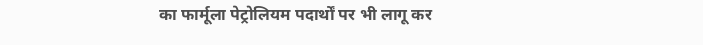का फार्मूला पेट्रोलियम पदार्थों पर भी लागू कर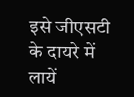इसे जीएसटी के दायरे में लायें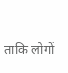ताकि लोगों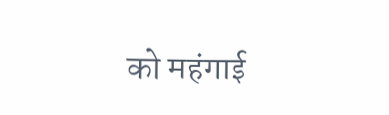को महंगाई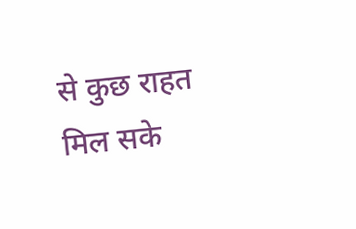से कुछ राहत मिल सके